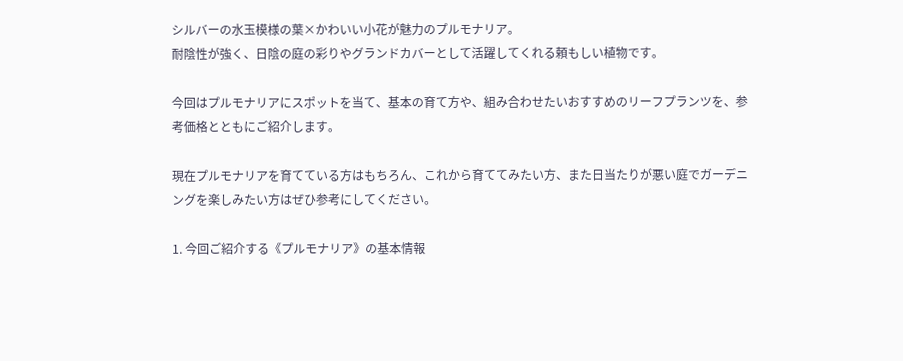シルバーの水玉模様の葉×かわいい小花が魅力のプルモナリア。
耐陰性が強く、日陰の庭の彩りやグランドカバーとして活躍してくれる頼もしい植物です。

今回はプルモナリアにスポットを当て、基本の育て方や、組み合わせたいおすすめのリーフプランツを、参考価格とともにご紹介します。

現在プルモナリアを育てている方はもちろん、これから育ててみたい方、また日当たりが悪い庭でガーデニングを楽しみたい方はぜひ参考にしてください。

1. 今回ご紹介する《プルモナリア》の基本情報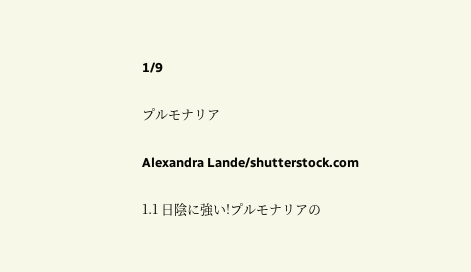1/9

プルモナリア

Alexandra Lande/shutterstock.com

1.1 日陰に強い!プルモナリアの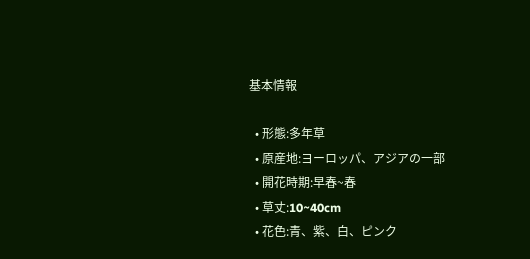基本情報

  • 形態:多年草
  • 原産地:ヨーロッパ、アジアの一部
  • 開花時期:早春~春
  • 草丈:10~40cm
  • 花色:青、紫、白、ピンク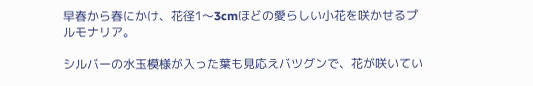早春から春にかけ、花径1〜3cmほどの愛らしい小花を咲かせるプルモナリア。

シルバーの水玉模様が入った葉も見応えバツグンで、花が咲いてい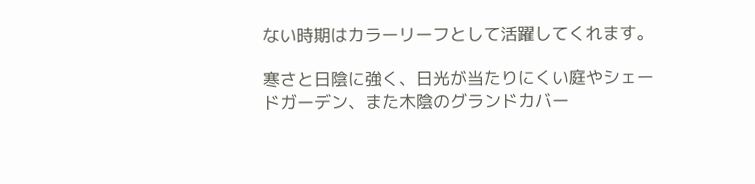ない時期はカラーリーフとして活躍してくれます。

寒さと日陰に強く、日光が当たりにくい庭やシェードガーデン、また木陰のグランドカバー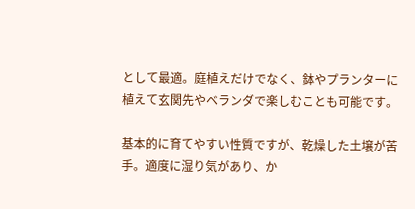として最適。庭植えだけでなく、鉢やプランターに植えて玄関先やベランダで楽しむことも可能です。

基本的に育てやすい性質ですが、乾燥した土壌が苦手。適度に湿り気があり、か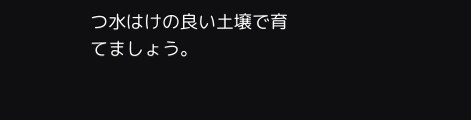つ水はけの良い土壌で育てましょう。